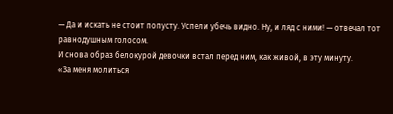— Да и искать не стоит попусту. Успели убечь видно. Ну, и ляд с ними! — отвечал тот равнодушным голосом.
И снова образ белокурой девочки встал перед ним, как живой, в эту минуту.
«За меня молиться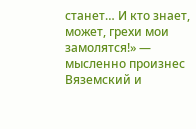станет… И кто знает, может, грехи мои замолятся!» — мысленно произнес Вяземский и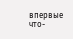впервые что-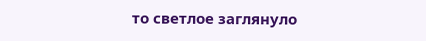то светлое заглянуло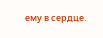ему в сердце.